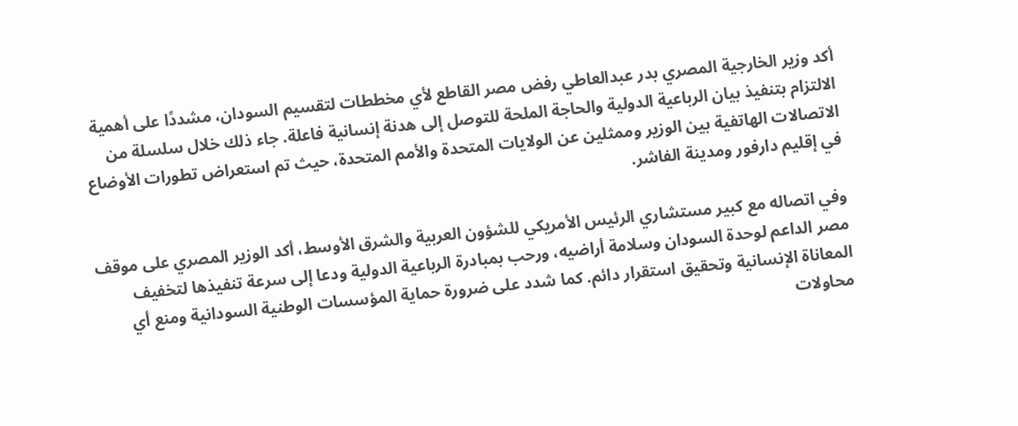أكد وزير الخارجية المصري بدر عبدالعاطي رفض مصر القاطع لأي مخططات لتقسيم السودان، مشددًا على أهمية الالتزام بتنفيذ بيان الرباعية الدولية والحاجة الملحة للتوصل إلى هدنة إنسانية فاعلة. جاء ذلك خلال سلسلة من الاتصالات الهاتفية بين الوزير وممثلين عن الولايات المتحدة والأمم المتحدة، حيث تم استعراض تطورات الأوضاع في إقليم دارفور ومدينة الفاشر.

وفي اتصاله مع كبير مستشاري الرئيس الأمريكي للشؤون العربية والشرق الأوسط، أكد الوزير المصري على موقف مصر الداعم لوحدة السودان وسلامة أراضيه، ورحب بمبادرة الرباعية الدولية ودعا إلى سرعة تنفيذها لتخفيف المعاناة الإنسانية وتحقيق استقرار دائم. كما شدد على ضرورة حماية المؤسسات الوطنية السودانية ومنع أي محاولات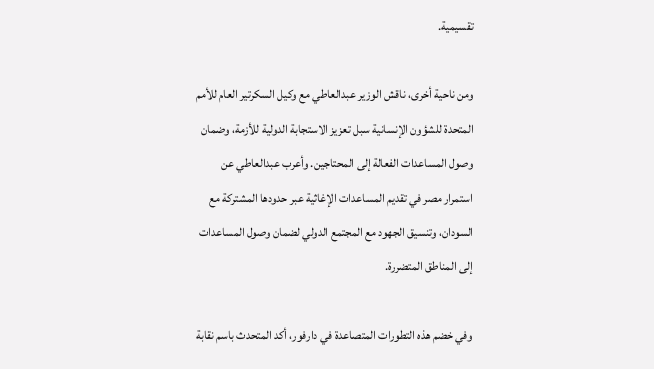تقسيمية.

ومن ناحية أخرى، ناقش الوزير عبدالعاطي مع وكيل السكرتير العام للأمم المتحدة للشؤون الإنسانية سبل تعزيز الاستجابة الدولية للأزمة، وضمان وصول المساعدات الفعالة إلى المحتاجين. وأعرب عبدالعاطي عن استمرار مصر في تقديم المساعدات الإغاثية عبر حدودها المشتركة مع السودان، وتنسيق الجهود مع المجتمع الدولي لضمان وصول المساعدات إلى المناطق المتضررة.

وفي خضم هذه التطورات المتصاعدة في دارفور، أكد المتحدث باسم نقابة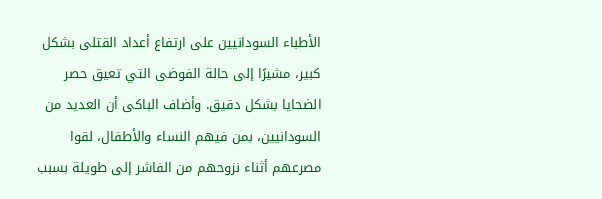الأطباء السودانيين على ارتفاع أعداد القتلى بشكل كبير، مشيرًا إلى حالة الفوضى التي تعيق حصر الضحايا بشكل دقيق. وأضاف الباكى أن العديد من السودانيين، بمن فيهم النساء والأطفال، لقوا مصرعهم أثناء نزوحهم من الفاشر إلى طويلة بسبب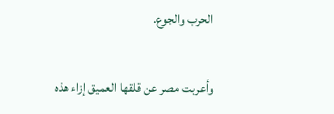الحرب والجوع.

وأعربت مصر عن قلقها العميق إزاء هذه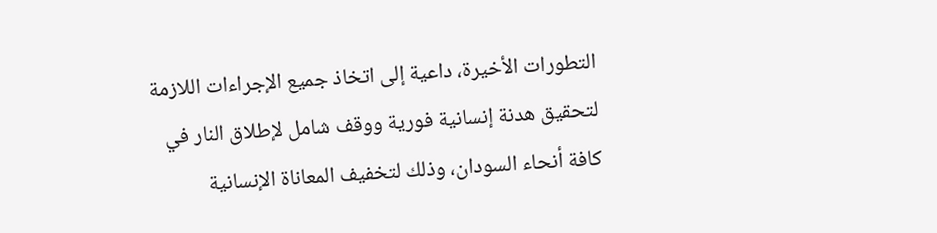التطورات الأخيرة، داعية إلى اتخاذ جميع الإجراءات اللازمة لتحقيق هدنة إنسانية فورية ووقف شامل لإطلاق النار في كافة أنحاء السودان، وذلك لتخفيف المعاناة الإنسانية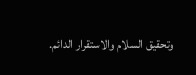وتحقيق السلام والاستقرار الدائم.